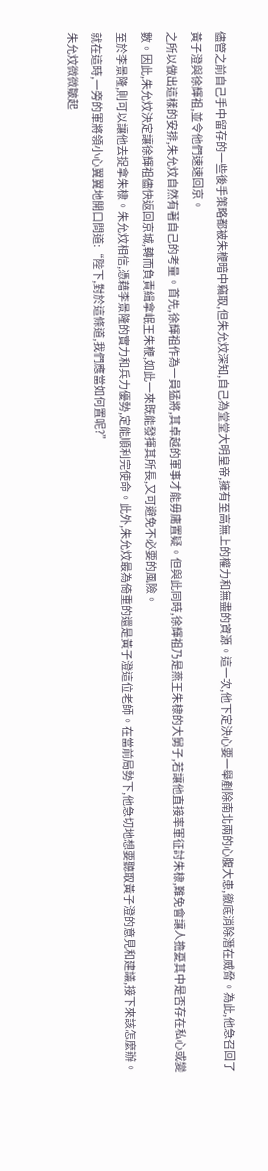儘管之前自己手中留存的一些後手策略都被朱楩暗中竊取,但朱允炆深知,自己為堂堂大明皇帝,擁有至高無上的權力和無盡的資源。這一次,他下定決心要一舉剷除南北兩的心腹大患,徹底消除潛在威脅。為此,他急召回了黃子澄與徐輝祖,並令他們速速回京。
之所以做出這樣的安排,朱允炆自然有著自己的考量。首先,徐輝祖作為一員猛將,其卓越的軍事才能毋庸置疑。但與此同時,徐輝祖乃是燕王朱棣的大舅子,若讓他直接率軍征討朱棣,難免會讓人擔憂其中是否存在私心或變數。因此,朱允炆決定讓徐輝祖儘快返回京城,轉而負責緝拿岷王朱楩,如此一來既能發揮其所長,又可避免不必要的風險。
至於李景隆,則可以讓他去捉拿朱棣。朱允炆相信,憑藉李景隆的實力和兵力優勢,定能順利完使命。此外,朱允炆最為倚重的還是黃子澄這位老師。在當前局勢下,他急切地想要聽取黃子澄的意見和建議,接下來該怎麼辦。
就在這時,一旁的軍將領小心翼翼地開口問道:“陛下,對於這條道,我們應當如何置呢?”
朱允炆微微皺起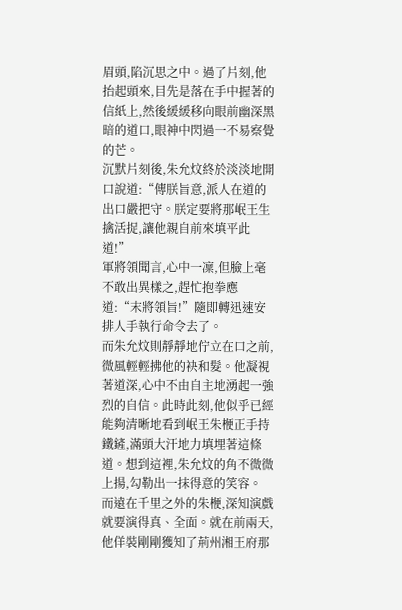眉頭,陷沉思之中。過了片刻,他抬起頭來,目先是落在手中握著的信紙上,然後緩緩移向眼前幽深黑暗的道口,眼神中閃過一不易察覺的芒。
沉默片刻後,朱允炆終於淡淡地開口說道:“傳朕旨意,派人在道的出口嚴把守。朕定要將那岷王生擒活捉,讓他親自前來填平此道!”
軍將領聞言,心中一凜,但臉上毫不敢出異樣之,趕忙抱拳應道:“末將領旨!”隨即轉迅速安排人手執行命令去了。
而朱允炆則靜靜地佇立在口之前,微風輕輕拂他的袂和髮。他凝視著道深,心中不由自主地湧起一強烈的自信。此時此刻,他似乎已經能夠清晰地看到岷王朱楩正手持鐵鏟,滿頭大汗地力填埋著這條道。想到這裡,朱允炆的角不微微上揚,勾勒出一抹得意的笑容。
而遠在千里之外的朱楩,深知演戲就要演得真、全面。就在前兩天,他佯裝剛剛獲知了荊州湘王府那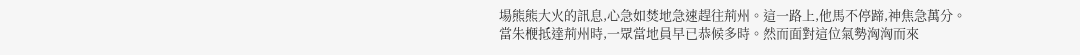場熊熊大火的訊息,心急如焚地急速趕往荊州。這一路上,他馬不停蹄,神焦急萬分。
當朱楩抵達荊州時,一眾當地員早已恭候多時。然而面對這位氣勢洶洶而來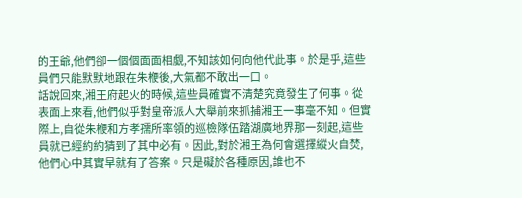的王爺,他們卻一個個面面相覷,不知該如何向他代此事。於是乎,這些員們只能默默地跟在朱楩後,大氣都不敢出一口。
話說回來,湘王府起火的時候,這些員確實不清楚究竟發生了何事。從表面上來看,他們似乎對皇帝派人大舉前來抓捕湘王一事毫不知。但實際上,自從朱楩和方孝孺所率領的巡檢隊伍踏湖廣地界那一刻起,這些員就已經約約猜到了其中必有。因此,對於湘王為何會選擇縱火自焚,他們心中其實早就有了答案。只是礙於各種原因,誰也不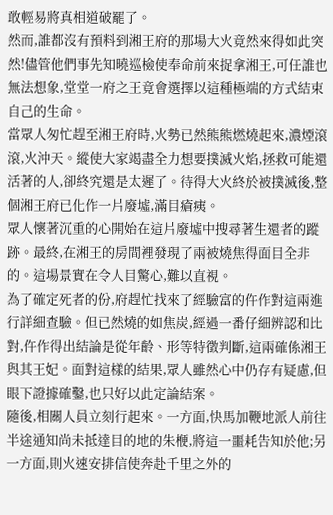敢輕易將真相道破罷了。
然而,誰都沒有預料到湘王府的那場大火竟然來得如此突然!儘管他們事先知曉巡檢使奉命前來捉拿湘王,可任誰也無法想象,堂堂一府之王竟會選擇以這種極端的方式結束自己的生命。
當眾人匆忙趕至湘王府時,火勢已然熊熊燃燒起來,濃煙滾滾,火沖天。縱使大家竭盡全力想要撲滅火焰,拯救可能還活著的人,卻終究還是太遲了。待得大火終於被撲滅後,整個湘王府已化作一片廢墟,滿目瘡痍。
眾人懷著沉重的心開始在這片廢墟中搜尋著生還者的蹤跡。最終,在湘王的房間裡發現了兩被燒焦得面目全非的。這場景實在令人目驚心,難以直視。
為了確定死者的份,府趕忙找來了經驗富的仵作對這兩進行詳細查驗。但已然燒的如焦炭,經過一番仔細辨認和比對,仵作得出結論是從年齡、形等特徵判斷,這兩確係湘王與其王妃。面對這樣的結果,眾人雖然心中仍存有疑慮,但眼下證據確鑿,也只好以此定論結案。
隨後,相關人員立刻行起來。一方面,快馬加鞭地派人前往半途通知尚未抵達目的地的朱楩,將這一噩耗告知於他;另一方面,則火速安排信使奔赴千里之外的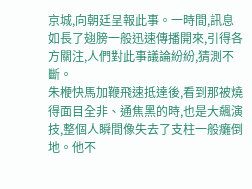京城,向朝廷呈報此事。一時間,訊息如長了翅膀一般迅速傳播開來,引得各方關注,人們對此事議論紛紛,猜測不斷。
朱楩快馬加鞭飛速抵達後,看到那被燒得面目全非、通焦黑的時,也是大飆演技,整個人瞬間像失去了支柱一般癱倒地。他不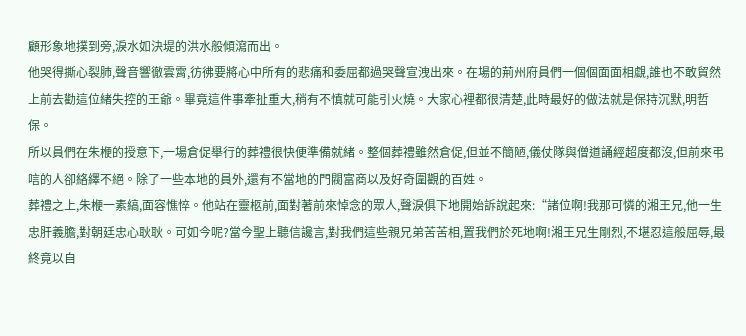顧形象地撲到旁,淚水如決堤的洪水般傾瀉而出。
他哭得撕心裂肺,聲音響徹雲霄,彷彿要將心中所有的悲痛和委屈都過哭聲宣洩出來。在場的荊州府員們一個個面面相覷,誰也不敢貿然上前去勸這位緒失控的王爺。畢竟這件事牽扯重大,稍有不慎就可能引火燒。大家心裡都很清楚,此時最好的做法就是保持沉默,明哲保。
所以員們在朱楩的授意下,一場倉促舉行的葬禮很快便準備就緒。整個葬禮雖然倉促,但並不簡陋,儀仗隊與僧道誦經超度都沒,但前來弔唁的人卻絡繹不絕。除了一些本地的員外,還有不當地的門閥富商以及好奇圍觀的百姓。
葬禮之上,朱楩一素縞,面容憔悴。他站在靈柩前,面對著前來悼念的眾人,聲淚俱下地開始訴說起來:“諸位啊!我那可憐的湘王兄,他一生忠肝義膽,對朝廷忠心耿耿。可如今呢?當今聖上聽信讒言,對我們這些親兄弟苦苦相,置我們於死地啊!湘王兄生剛烈,不堪忍這般屈辱,最終竟以自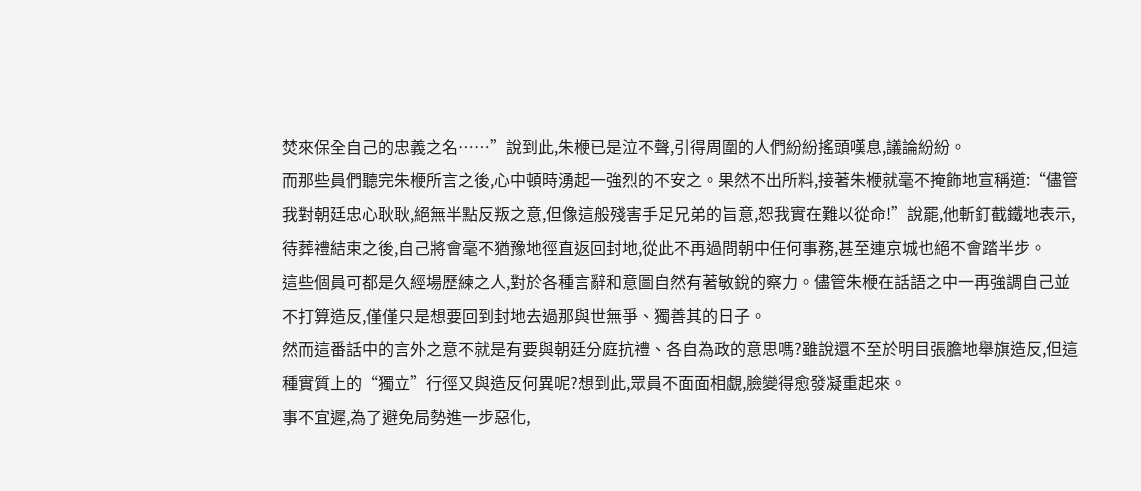焚來保全自己的忠義之名……”說到此,朱楩已是泣不聲,引得周圍的人們紛紛搖頭嘆息,議論紛紛。
而那些員們聽完朱楩所言之後,心中頓時湧起一強烈的不安之。果然不出所料,接著朱楩就毫不掩飾地宣稱道:“儘管我對朝廷忠心耿耿,絕無半點反叛之意,但像這般殘害手足兄弟的旨意,恕我實在難以從命!”說罷,他斬釘截鐵地表示,待葬禮結束之後,自己將會毫不猶豫地徑直返回封地,從此不再過問朝中任何事務,甚至連京城也絕不會踏半步。
這些個員可都是久經場歷練之人,對於各種言辭和意圖自然有著敏銳的察力。儘管朱楩在話語之中一再強調自己並不打算造反,僅僅只是想要回到封地去過那與世無爭、獨善其的日子。
然而這番話中的言外之意不就是有要與朝廷分庭抗禮、各自為政的意思嗎?雖說還不至於明目張膽地舉旗造反,但這種實質上的“獨立”行徑又與造反何異呢?想到此,眾員不面面相覷,臉變得愈發凝重起來。
事不宜遲,為了避免局勢進一步惡化,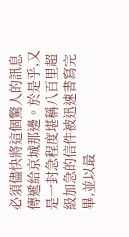必須儘快將這個驚人的訊息傳遞給京城那邊。於是乎,又是一封急程度堪稱八百里超級加急的信件被迅速書寫完畢,並以最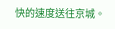快的速度送往京城。